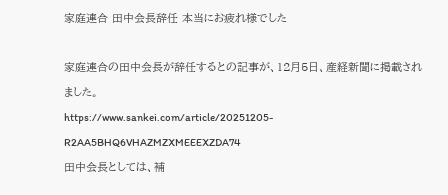家庭連合 田中会長辞任 本当にお疲れ様でした

家庭連合の田中会長が辞任するとの記事が、12月5日、産経新聞に掲載されました。
https://www.sankei.com/article/20251205-R2AA5BHQ6VHAZMZXMEEEXZDA74
田中会長としては、補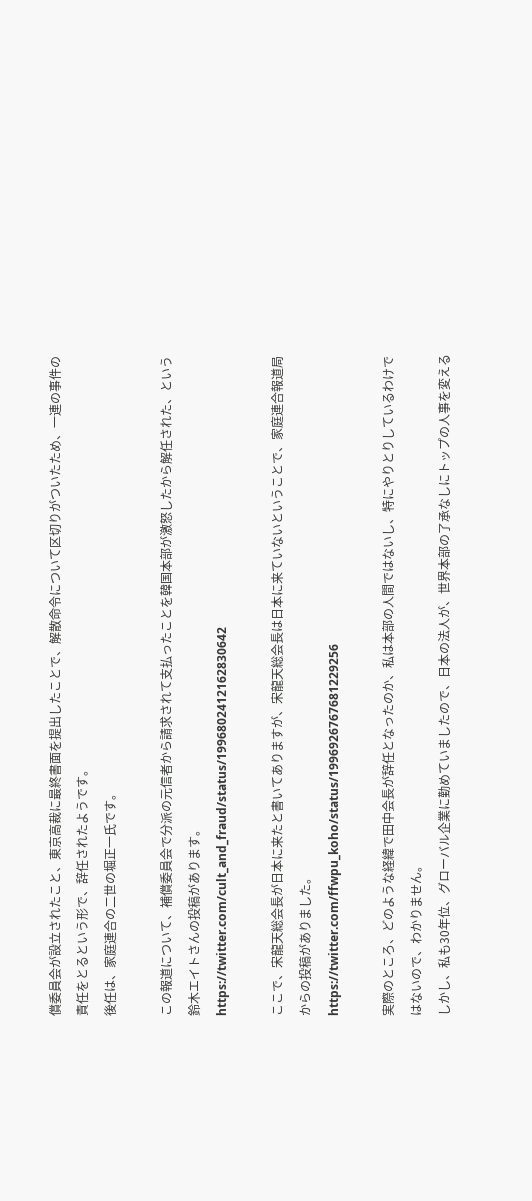償委員会が設立されたこと、東京高裁に最終書面を提出したことで、解散命令について区切りがついたため、一連の事件の責任をとるという形で、辞任されたようです。
後任は、家庭連合の二世の堀正一氏です。

この報道について、補償委員会で分派の元信者から請求されて支払ったことを韓国本部が激怒したから解任された、という鈴木エイトさんの投稿があります。
https://twitter.com/cult_and_fraud/status/1996802412162830642

ここで、宋龍天総会長が日本に来たと書いてありますが、宋龍天総会長は日本に来ていないということで、家庭連合報道局からの投稿がありました。
https://twitter.com/ffwpu_koho/status/1996926767681229256

実際のところ、どのような経緯で田中会長が辞任となったのか、私は本部の人間ではないし、特にやりとりしているわけではないので、わかりません。
しかし、私も30年位、グローバル企業に勤めていましたので、日本の法人が、世界本部の了承なしにトップの人事を変える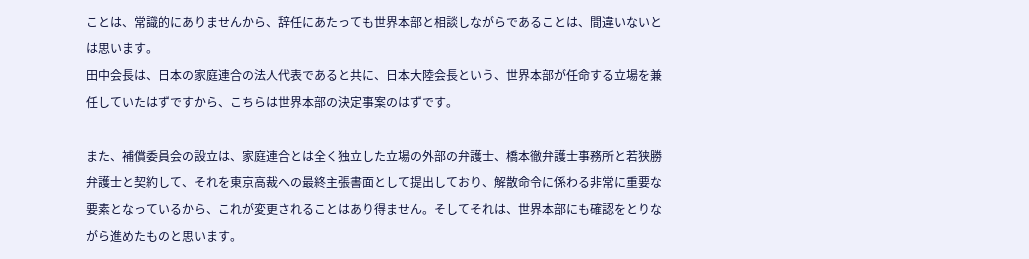ことは、常識的にありませんから、辞任にあたっても世界本部と相談しながらであることは、間違いないとは思います。
田中会長は、日本の家庭連合の法人代表であると共に、日本大陸会長という、世界本部が任命する立場を兼任していたはずですから、こちらは世界本部の決定事案のはずです。

また、補償委員会の設立は、家庭連合とは全く独立した立場の外部の弁護士、橋本徹弁護士事務所と若狭勝弁護士と契約して、それを東京高裁への最終主張書面として提出しており、解散命令に係わる非常に重要な要素となっているから、これが変更されることはあり得ません。そしてそれは、世界本部にも確認をとりながら進めたものと思います。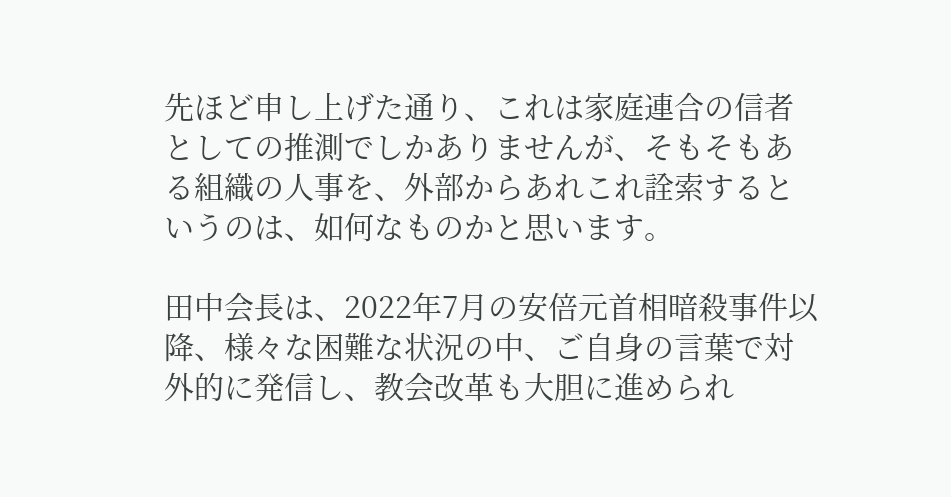先ほど申し上げた通り、これは家庭連合の信者としての推測でしかありませんが、そもそもある組織の人事を、外部からあれこれ詮索するというのは、如何なものかと思います。

田中会長は、2022年7月の安倍元首相暗殺事件以降、様々な困難な状況の中、ご自身の言葉で対外的に発信し、教会改革も大胆に進められ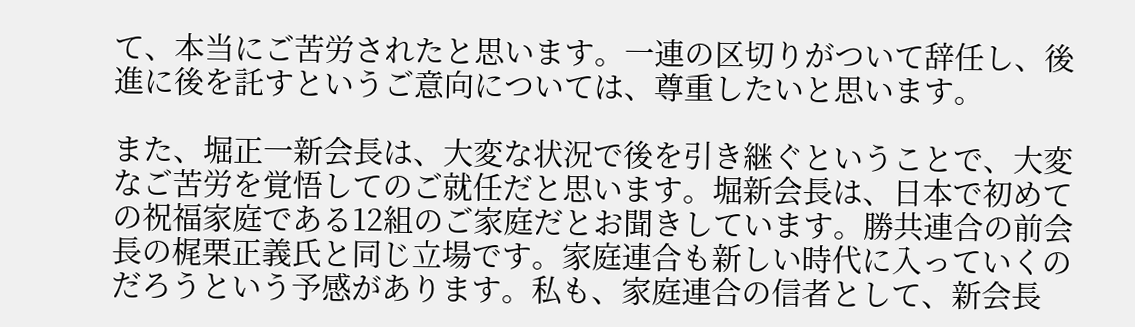て、本当にご苦労されたと思います。一連の区切りがついて辞任し、後進に後を託すというご意向については、尊重したいと思います。

また、堀正一新会長は、大変な状況で後を引き継ぐということで、大変なご苦労を覚悟してのご就任だと思います。堀新会長は、日本で初めての祝福家庭である12組のご家庭だとお聞きしています。勝共連合の前会長の梶栗正義氏と同じ立場です。家庭連合も新しい時代に入っていくのだろうという予感があります。私も、家庭連合の信者として、新会長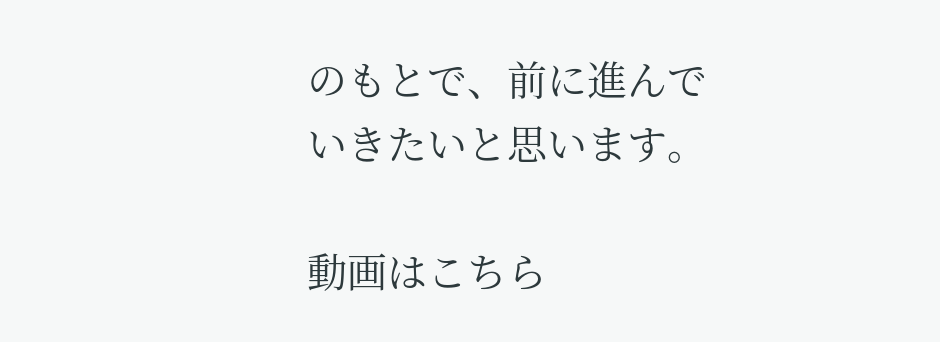のもとで、前に進んでいきたいと思います。

動画はこちら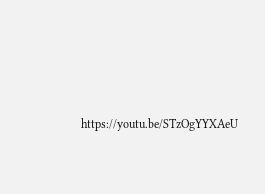https://youtu.be/STzOgYYXAeU